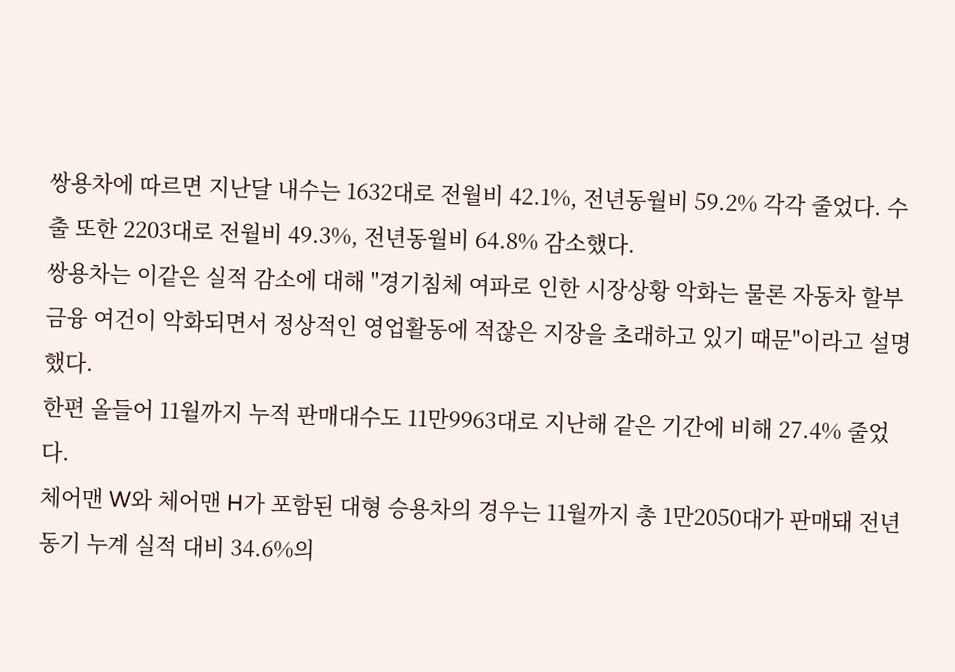쌍용차에 따르면 지난달 내수는 1632대로 전월비 42.1%, 전년동월비 59.2% 각각 줄었다. 수출 또한 2203대로 전월비 49.3%, 전년동월비 64.8% 감소했다.
쌍용차는 이같은 실적 감소에 대해 "경기침체 여파로 인한 시장상황 악화는 물론 자동차 할부 금융 여건이 악화되면서 정상적인 영업활동에 적잖은 지장을 초래하고 있기 때문"이라고 설명했다.
한편 올들어 11월까지 누적 판매대수도 11만9963대로 지난해 같은 기간에 비해 27.4% 줄었다.
체어맨 W와 체어맨 H가 포함된 대형 승용차의 경우는 11월까지 총 1만2050대가 판매돼 전년동기 누계 실적 대비 34.6%의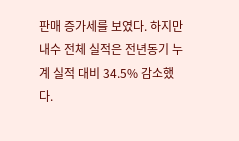판매 증가세를 보였다. 하지만 내수 전체 실적은 전년동기 누계 실적 대비 34.5% 감소했다.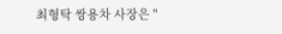최형탁 쌍용차 사장은 "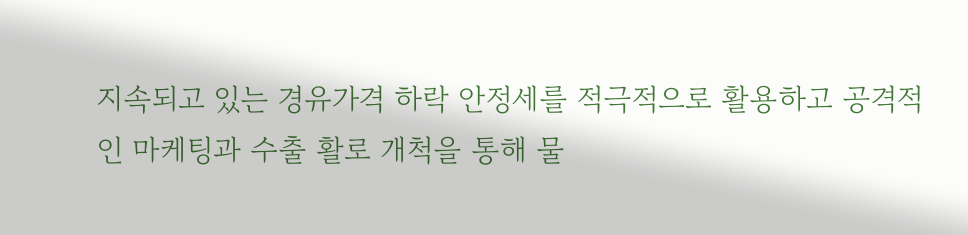지속되고 있는 경유가격 하락 안정세를 적극적으로 활용하고 공격적인 마케팅과 수출 활로 개척을 통해 물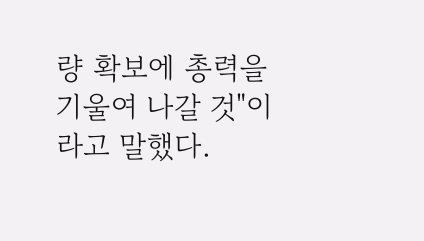량 확보에 총력을 기울여 나갈 것"이라고 말했다.